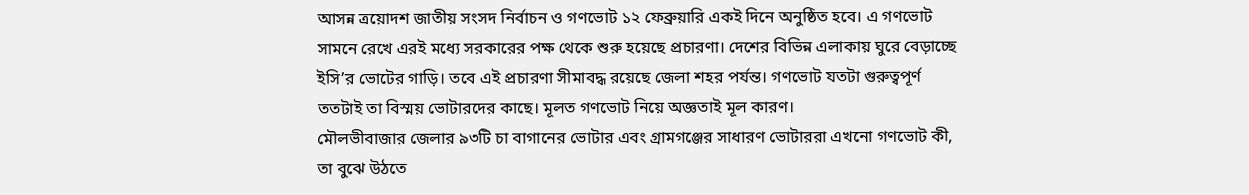আসন্ন ত্রয়োদশ জাতীয় সংসদ নির্বাচন ও গণভোট ১২ ফেব্রুয়ারি একই দিনে অনুষ্ঠিত হবে। এ গণভোট সামনে রেখে এরই মধ্যে সরকারের পক্ষ থেকে শুরু হয়েছে প্রচারণা। দেশের বিভিন্ন এলাকায় ঘুরে বেড়াচ্ছে ইসি’র ভোটের গাড়ি। তবে এই প্রচারণা সীমাবদ্ধ রয়েছে জেলা শহর পর্যন্ত। গণভোট যতটা গুরুত্বপূর্ণ ততটাই তা বিস্ময় ভোটারদের কাছে। মূলত গণভোট নিয়ে অজ্ঞতাই মূল কারণ।
মৌলভীবাজার জেলার ৯৩টি চা বাগানের ভোটার এবং গ্রামগঞ্জের সাধারণ ভোটাররা এখনো গণভোট কী, তা বুঝে উঠতে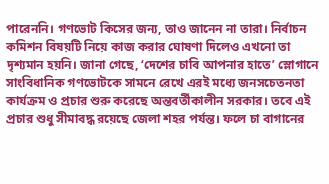পারেননি। গণভোট কিসের জন্য, তাও জানেন না তারা। নির্বাচন কমিশন বিষয়টি নিয়ে কাজ করার ঘোষণা দিলেও এখনো তা দৃশ্যমান হয়নি। জানা গেছে, ‘দেশের চাবি আপনার হাতে’ স্লোগানে সাংবিধানিক গণভোটকে সামনে রেখে এরই মধ্যে জনসচেতনতা কার্যক্রম ও প্রচার শুরু করেছে অন্তবর্তীকালীন সরকার। তবে এই প্রচার শুধু সীমাবদ্ধ রয়েছে জেলা শহর পর্যন্ত। ফলে চা বাগানের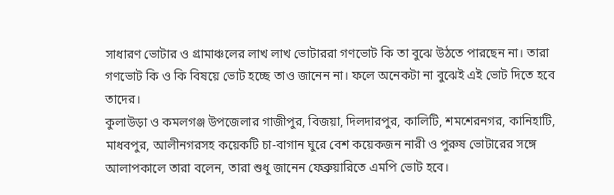সাধারণ ভোটার ও গ্রামাঞ্চলের লাখ লাখ ভোটাররা গণভোট কি তা বুঝে উঠতে পারছেন না। তারা গণভোট কি ও কি বিষয়ে ভোট হচ্ছে তাও জানেন না। ফলে অনেকটা না বুঝেই এই ভোট দিতে হবে তাদের।
কুলাউড়া ও কমলগঞ্জ উপজেলার গাজীপুর, বিজয়া, দিলদারপুর, কালিটি, শমশেরনগর, কানিহাটি, মাধবপুর, আলীনগরসহ কয়েকটি চা-বাগান ঘুরে বেশ কয়েকজন নারী ও পুরুষ ভোটারের সঙ্গে আলাপকালে তারা বলেন, তারা শুধু জানেন ফেব্রুয়ারিতে এমপি ভোট হবে।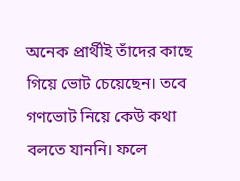অনেক প্রার্থীই তাঁদের কাছে গিয়ে ভোট চেয়েছেন। তবে গণভোট নিয়ে কেউ কথা বলতে যাননি। ফলে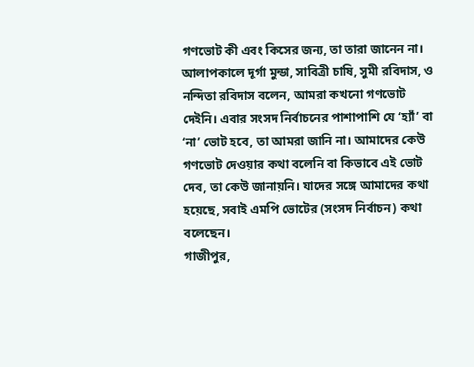গণভোট কী এবং কিসের জন্য, তা তারা জানেন না।
আলাপকালে দূর্গা মুন্ডা, সাবিত্রী চাষি, সুমী রবিদাস, ও নন্দিতা রবিদাস বলেন, আমরা কখনো গণভোট দেইনি। এবার সংসদ নির্বাচনের পাশাপাশি যে ‘হ্যাঁ’ বা ‘না’ ভোট হবে, তা আমরা জানি না। আমাদের কেউ গণভোট দেওয়ার কথা বলেনি বা কিভাবে এই ভোট দেব, তা কেউ জানায়নি। যাদের সঙ্গে আমাদের কথা হয়েছে, সবাই এমপি ভোটের (সংসদ নির্বাচন) কথা বলেছেন।
গাজীপুর,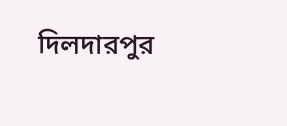দিলদারপুর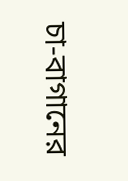চা-বাগানের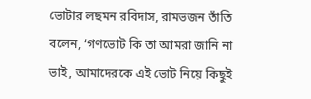ভোটার লছমন রবিদাস, রামভজন তাঁতি বলেন, ‘গণভোট কি তা আমরা জানি না ভাই, আমাদেরকে এই ভোট নিয়ে কিছুই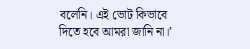বলেনি। এই ভোট কিভাবে দিতে হবে আমরা জানি না।’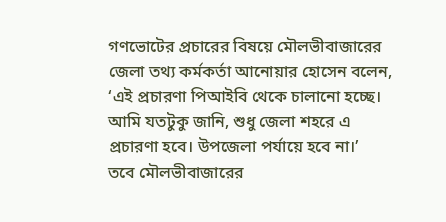গণভোটের প্রচারের বিষয়ে মৌলভীবাজারের জেলা তথ্য কর্মকর্তা আনোয়ার হোসেন বলেন, ‘এই প্রচারণা পিআইবি থেকে চালানো হচ্ছে। আমি যতটুকু জানি, শুধু জেলা শহরে এ প্রচারণা হবে। উপজেলা পর্যায়ে হবে না।’
তবে মৌলভীবাজারের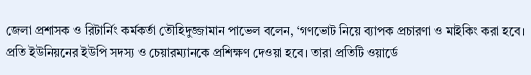জেলা প্রশাসক ও রিটার্নিং কর্মকর্তা তৌহিদুজ্জামান পাভেল বলেন, ‘গণভোট নিয়ে ব্যাপক প্রচারণা ও মাইকিং করা হবে। প্রতি ইউনিয়নের ইউপি সদস্য ও চেয়ারম্যানকে প্রশিক্ষণ দেওয়া হবে। তারা প্রতিটি ওয়ার্ডে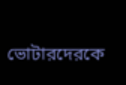ভোটারদেরকে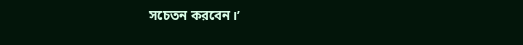সচেতন করবেন।’